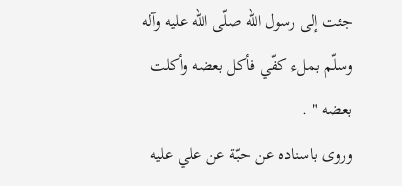جئت إلى رسول الله صلّى الله عليه وآله وسلّم بملء كفّي فأكل بعضه وأكلت بعضه " .
وروى باسناده عن حبّة عن علي عليه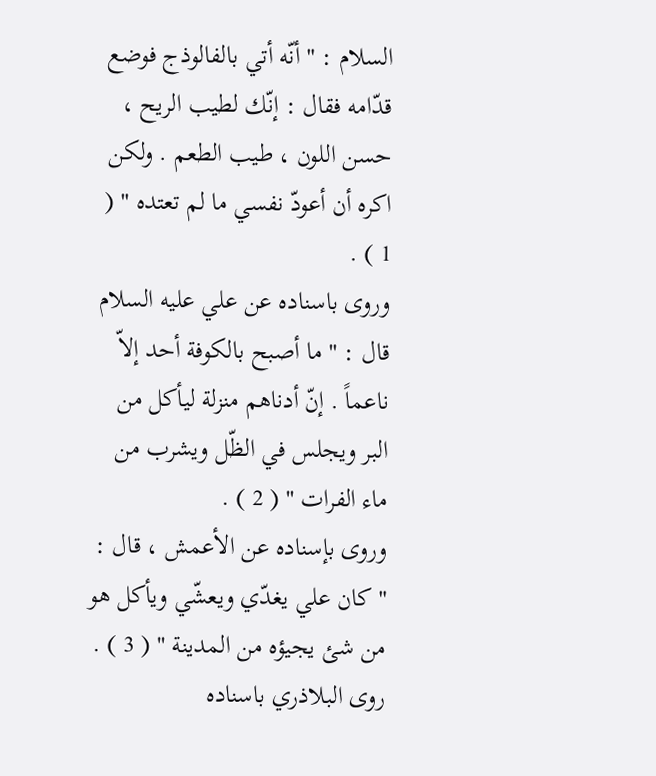السلام : " أنّه أتي بالفالوذج فوضع قدّامه فقال : إنّك لطيب الريح ، حسن اللون ، طيب الطعم . ولكن اكره أن أعودّ نفسي ما لم تعتده " ( 1 ) .
وروى باسناده عن علي عليه السلام قال : " ما أصبح بالكوفة أحد إلاّ ناعماً . إنّ أدناهم منزلة ليأكل من البر ويجلس في الظّل ويشرب من ماء الفرات " ( 2 ) .
وروى بإسناده عن الأعمش ، قال : " كان علي يغدّي ويعشّي ويأكل هو من شئ يجيؤه من المدينة " ( 3 ) .
روى البلاذري باسناده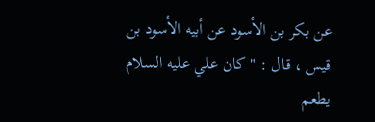عن بكر بن الأسود عن أبيه الأسود بن قيس ، قال : " كان علي عليه السلام يطعم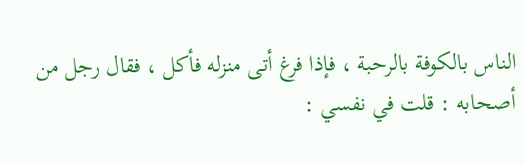الناس بالكوفة بالرحبة ، فإذا فرغ أتى منزله فأكل ، فقال رجل من أصحابه : قلت في نفسي :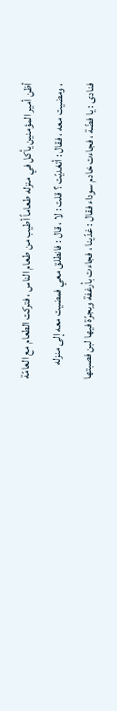أظن أمير المؤمنين يأكل في منزله طعاماً أطيب من طعام الناس ، فتركت الطعام مع العامّة ، ومضيت معه ، فقال : أتغديّت ؟ قلت : لا ، قال : فانطلق معي فمضيت معه إلى منزله فنادى : يا فضّة ، فجاءت خادم سوداء فقال : غدّينا ، فجاءت بأرغفة وبجرّة فيها لبن فصبتها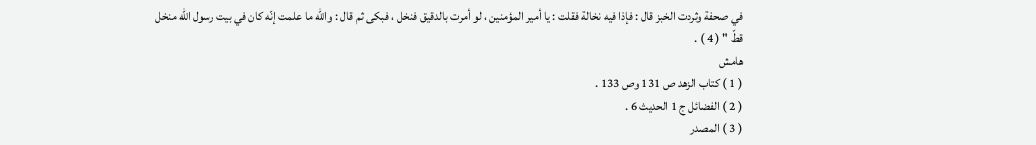في صحفة وثردت الخبز قال : فإذا فيه نخالة فقلت : يا أمير المؤمنين ، لو أمرت بالدقيق فنخل ، فبكى ثم قال : والله ما علمت إنّه كان في بيت رسول الله منخل قطّ " ( 4 ) .
هامش
( 1 ) كتاب الزهد ص 131 وص 133 .
( 2 ) الفضائل ج 1 الحديث 6 .
( 3 ) المصدر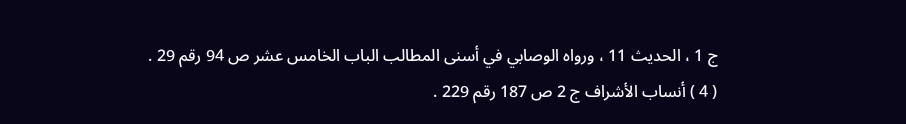ج 1 ، الحديث 11 ، ورواه الوصابي في أسنى المطالب الباب الخامس عشر ص 94 رقم 29 .
( 4 ) أنساب الأشراف ج 2 ص 187 رقم 229 .